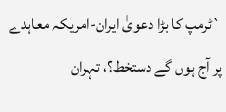`ٹرمپ کا بڑا دعویٰ ایران-امریکہ معاہدے پر آج ہوں گے دستخط؟، تہران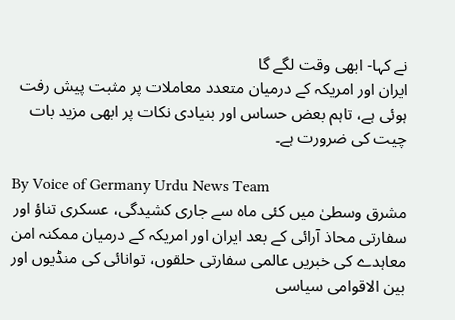نے کہا- ابھی وقت لگے گا
ایران اور امریکہ کے درمیان متعدد معاملات پر مثبت پیش رفت ہوئی ہے، تاہم بعض حساس اور بنیادی نکات پر ابھی مزید بات چیت کی ضرورت ہے۔

By Voice of Germany Urdu News Team
مشرق وسطیٰ میں کئی ماہ سے جاری کشیدگی، عسکری تناؤ اور سفارتی محاذ آرائی کے بعد ایران اور امریکہ کے درمیان ممکنہ امن معاہدے کی خبریں عالمی سفارتی حلقوں، توانائی کی منڈیوں اور بین الاقوامی سیاسی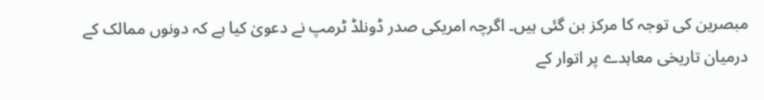مبصرین کی توجہ کا مرکز بن گئی ہیں۔ اگرچہ امریکی صدر ڈونلڈ ٹرمپ نے دعویٰ کیا ہے کہ دونوں ممالک کے درمیان تاریخی معاہدے پر اتوار کے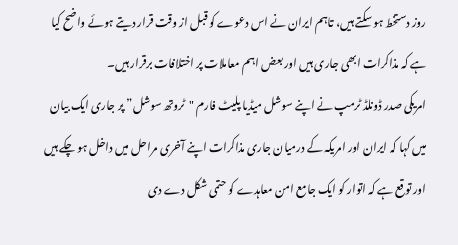روز دستخط ہو سکتے ہیں، تاہم ایران نے اس دعوے کو قبل از وقت قرار دیتے ہوئے واضح کیا ہے کہ مذاکرات ابھی جاری ہیں اور بعض اہم معاملات پر اختلافات برقرار ہیں۔
امریکی صدر ڈونلڈ ٹرمپ نے اپنے سوشل میڈیا پلیٹ فارم "ٹروتھ سوشل” پر جاری ایک بیان میں کہا کہ ایران اور امریکہ کے درمیان جاری مذاکرات اپنے آخری مراحل میں داخل ہو چکے ہیں اور توقع ہے کہ اتوار کو ایک جامع امن معاہدے کو حتمی شکل دے دی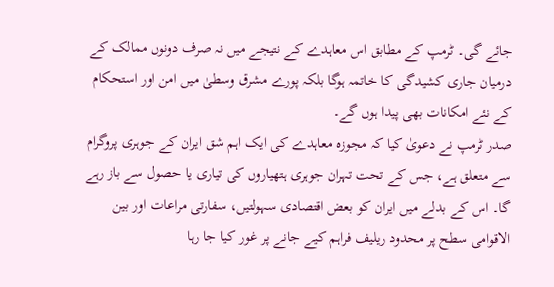جائے گی۔ ٹرمپ کے مطابق اس معاہدے کے نتیجے میں نہ صرف دونوں ممالک کے درمیان جاری کشیدگی کا خاتمہ ہوگا بلکہ پورے مشرق وسطیٰ میں امن اور استحکام کے نئے امکانات بھی پیدا ہوں گے۔
صدر ٹرمپ نے دعویٰ کیا کہ مجوزہ معاہدے کی ایک اہم شق ایران کے جوہری پروگرام سے متعلق ہے، جس کے تحت تہران جوہری ہتھیاروں کی تیاری یا حصول سے باز رہے گا۔ اس کے بدلے میں ایران کو بعض اقتصادی سہولتیں، سفارتی مراعات اور بین الاقوامی سطح پر محدود ریلیف فراہم کیے جانے پر غور کیا جا رہا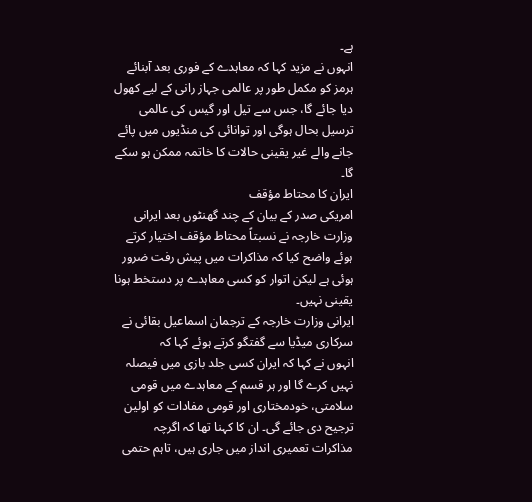ہے۔
انہوں نے مزید کہا کہ معاہدے کے فوری بعد آبنائے ہرمز کو مکمل طور پر عالمی جہاز رانی کے لیے کھول دیا جائے گا، جس سے تیل اور گیس کی عالمی ترسیل بحال ہوگی اور توانائی کی منڈیوں میں پائے جانے والے غیر یقینی حالات کا خاتمہ ممکن ہو سکے گا۔
ایران کا محتاط مؤقف
امریکی صدر کے بیان کے چند گھنٹوں بعد ایرانی وزارت خارجہ نے نسبتاً محتاط مؤقف اختیار کرتے ہوئے واضح کیا کہ مذاکرات میں پیش رفت ضرور ہوئی ہے لیکن اتوار کو کسی معاہدے پر دستخط ہونا یقینی نہیں۔
ایرانی وزارت خارجہ کے ترجمان اسماعیل بقائی نے سرکاری میڈیا سے گفتگو کرتے ہوئے کہا کہ
انہوں نے کہا کہ ایران کسی جلد بازی میں فیصلہ نہیں کرے گا اور ہر قسم کے معاہدے میں قومی سلامتی، خودمختاری اور قومی مفادات کو اولین ترجیح دی جائے گی۔ ان کا کہنا تھا کہ اگرچہ مذاکرات تعمیری انداز میں جاری ہیں، تاہم حتمی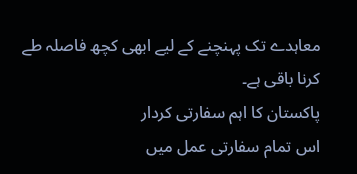معاہدے تک پہنچنے کے لیے ابھی کچھ فاصلہ طے کرنا باقی ہے۔
پاکستان کا اہم سفارتی کردار
اس تمام سفارتی عمل میں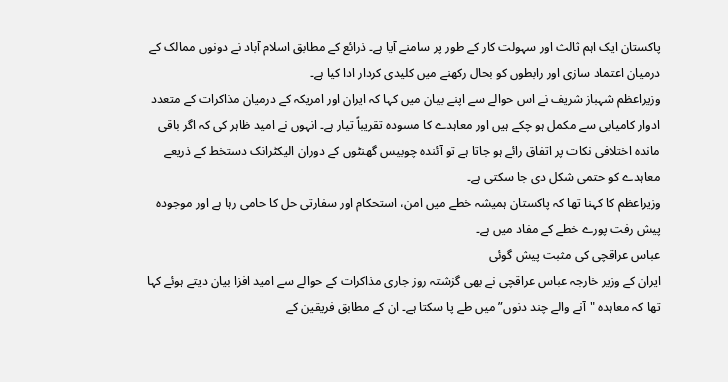پاکستان ایک اہم ثالث اور سہولت کار کے طور پر سامنے آیا ہے۔ ذرائع کے مطابق اسلام آباد نے دونوں ممالک کے درمیان اعتماد سازی اور رابطوں کو بحال رکھنے میں کلیدی کردار ادا کیا ہے۔
وزیراعظم شہباز شریف نے اس حوالے سے اپنے بیان میں کہا کہ ایران اور امریکہ کے درمیان مذاکرات کے متعدد ادوار کامیابی سے مکمل ہو چکے ہیں اور معاہدے کا مسودہ تقریباً تیار ہے۔ انہوں نے امید ظاہر کی کہ اگر باقی ماندہ اختلافی نکات پر اتفاق رائے ہو جاتا ہے تو آئندہ چوبیس گھنٹوں کے دوران الیکٹرانک دستخط کے ذریعے معاہدے کو حتمی شکل دی جا سکتی ہے۔
وزیراعظم کا کہنا تھا کہ پاکستان ہمیشہ خطے میں امن، استحکام اور سفارتی حل کا حامی رہا ہے اور موجودہ پیش رفت پورے خطے کے مفاد میں ہے۔
عباس عراقچی کی مثبت پیش گوئی
ایران کے وزیر خارجہ عباس عراقچی نے بھی گزشتہ روز جاری مذاکرات کے حوالے سے امید افزا بیان دیتے ہوئے کہا تھا کہ معاہدہ "آنے والے چند دنوں” میں طے پا سکتا ہے۔ ان کے مطابق فریقین کے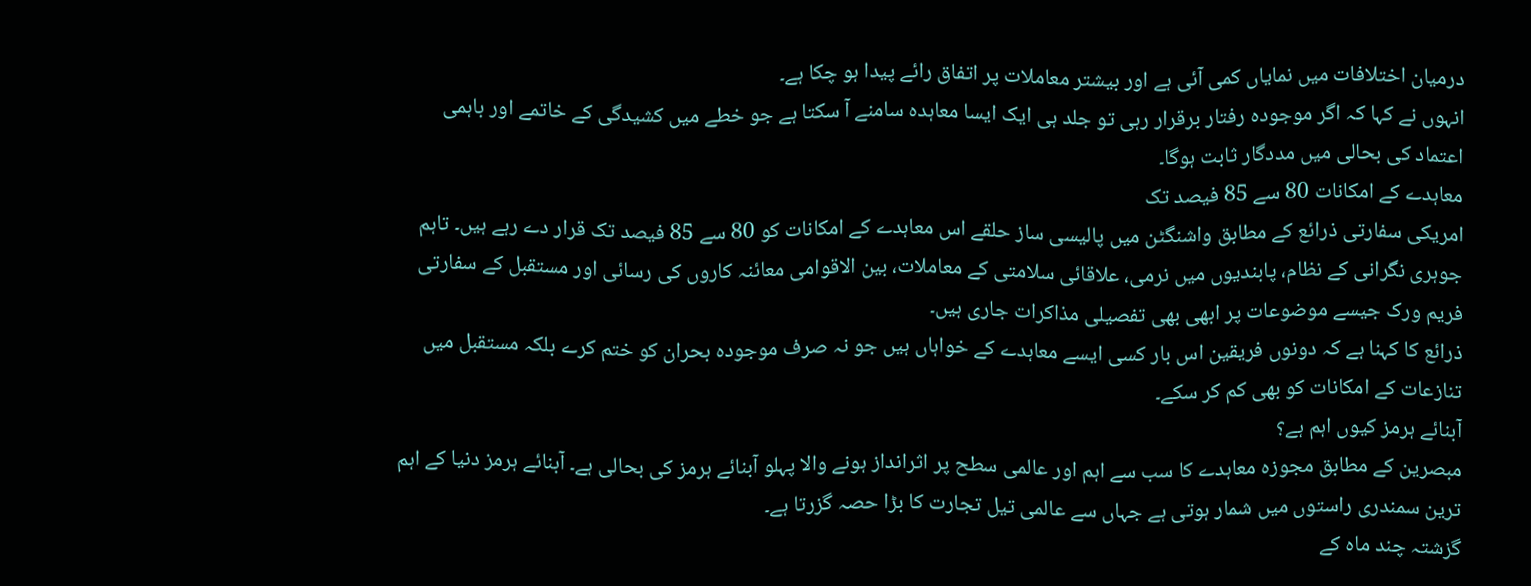درمیان اختلافات میں نمایاں کمی آئی ہے اور بیشتر معاملات پر اتفاق رائے پیدا ہو چکا ہے۔
انہوں نے کہا کہ اگر موجودہ رفتار برقرار رہی تو جلد ہی ایک ایسا معاہدہ سامنے آ سکتا ہے جو خطے میں کشیدگی کے خاتمے اور باہمی اعتماد کی بحالی میں مددگار ثابت ہوگا۔
معاہدے کے امکانات 80 سے 85 فیصد تک
امریکی سفارتی ذرائع کے مطابق واشنگٹن میں پالیسی ساز حلقے اس معاہدے کے امکانات کو 80 سے 85 فیصد تک قرار دے رہے ہیں۔ تاہم جوہری نگرانی کے نظام، پابندیوں میں نرمی، علاقائی سلامتی کے معاملات، بین الاقوامی معائنہ کاروں کی رسائی اور مستقبل کے سفارتی فریم ورک جیسے موضوعات پر ابھی بھی تفصیلی مذاکرات جاری ہیں۔
ذرائع کا کہنا ہے کہ دونوں فریقین اس بار کسی ایسے معاہدے کے خواہاں ہیں جو نہ صرف موجودہ بحران کو ختم کرے بلکہ مستقبل میں تنازعات کے امکانات کو بھی کم کر سکے۔
آبنائے ہرمز کیوں اہم ہے؟
مبصرین کے مطابق مجوزہ معاہدے کا سب سے اہم اور عالمی سطح پر اثرانداز ہونے والا پہلو آبنائے ہرمز کی بحالی ہے۔ آبنائے ہرمز دنیا کے اہم ترین سمندری راستوں میں شمار ہوتی ہے جہاں سے عالمی تیل تجارت کا بڑا حصہ گزرتا ہے۔
گزشتہ چند ماہ کے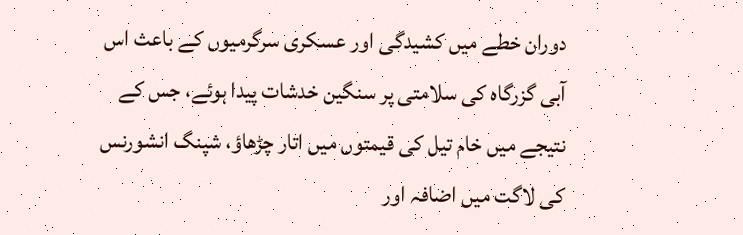دوران خطے میں کشیدگی اور عسکری سرگرمیوں کے باعث اس آبی گزرگاہ کی سلامتی پر سنگین خدشات پیدا ہوئے، جس کے نتیجے میں خام تیل کی قیمتوں میں اتار چڑھاؤ، شپنگ انشورنس کی لاگت میں اضافہ اور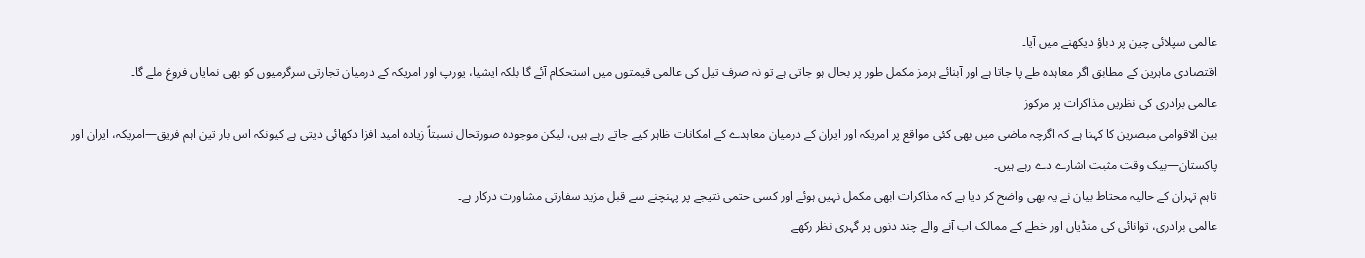عالمی سپلائی چین پر دباؤ دیکھنے میں آیا۔
اقتصادی ماہرین کے مطابق اگر معاہدہ طے پا جاتا ہے اور آبنائے ہرمز مکمل طور پر بحال ہو جاتی ہے تو نہ صرف تیل کی عالمی قیمتوں میں استحکام آئے گا بلکہ ایشیا، یورپ اور امریکہ کے درمیان تجارتی سرگرمیوں کو بھی نمایاں فروغ ملے گا۔
عالمی برادری کی نظریں مذاکرات پر مرکوز
بین الاقوامی مبصرین کا کہنا ہے کہ اگرچہ ماضی میں بھی کئی مواقع پر امریکہ اور ایران کے درمیان معاہدے کے امکانات ظاہر کیے جاتے رہے ہیں، لیکن موجودہ صورتحال نسبتاً زیادہ امید افزا دکھائی دیتی ہے کیونکہ اس بار تین اہم فریق—امریکہ، ایران اور پاکستان—بیک وقت مثبت اشارے دے رہے ہیں۔
تاہم تہران کے حالیہ محتاط بیان نے یہ بھی واضح کر دیا ہے کہ مذاکرات ابھی مکمل نہیں ہوئے اور کسی حتمی نتیجے پر پہنچنے سے قبل مزید سفارتی مشاورت درکار ہے۔
عالمی برادری، توانائی کی منڈیاں اور خطے کے ممالک اب آنے والے چند دنوں پر گہری نظر رکھے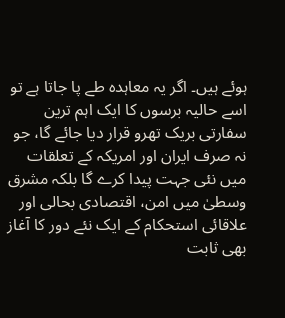ہوئے ہیں۔ اگر یہ معاہدہ طے پا جاتا ہے تو اسے حالیہ برسوں کا ایک اہم ترین سفارتی بریک تھرو قرار دیا جائے گا، جو نہ صرف ایران اور امریکہ کے تعلقات میں نئی جہت پیدا کرے گا بلکہ مشرق وسطیٰ میں امن، اقتصادی بحالی اور علاقائی استحکام کے ایک نئے دور کا آغاز بھی ثابت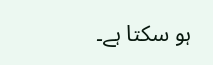ہو سکتا ہے۔